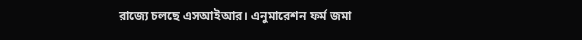রাজ্যে চলছে এসআইআর। এনুমারেশন ফর্ম জমা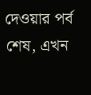দেওয়ার পর্ব শেষ, এখন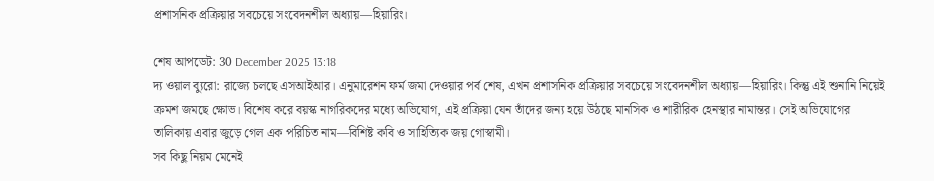প্রশাসনিক প্রক্রিয়ার সবচেয়ে সংবেদনশীল অধ্যায়—হিয়ারিং।

শেষ আপডেট: 30 December 2025 13:18
দ্য ওয়াল ব্যুরো: রাজ্যে চলছে এসআইআর। এনুমারেশন ফর্ম জমা দেওয়ার পর্ব শেষ, এখন প্রশাসনিক প্রক্রিয়ার সবচেয়ে সংবেদনশীল অধ্যায়—হিয়ারিং। কিন্তু এই শুনানি নিয়েই ক্রমশ জমছে ক্ষোভ। বিশেষ করে বয়স্ক নাগরিকদের মধ্যে অভিযোগ, এই প্রক্রিয়া যেন তাঁদের জন্য হয়ে উঠছে মানসিক ও শারীরিক হেনস্থার নামান্তর। সেই অভিযোগের তালিকায় এবার জুড়ে গেল এক পরিচিত নাম—বিশিষ্ট কবি ও সাহিত্যিক জয় গোস্বামী।
সব কিছু নিয়ম মেনেই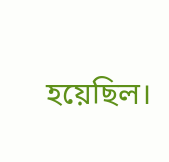হয়েছিল।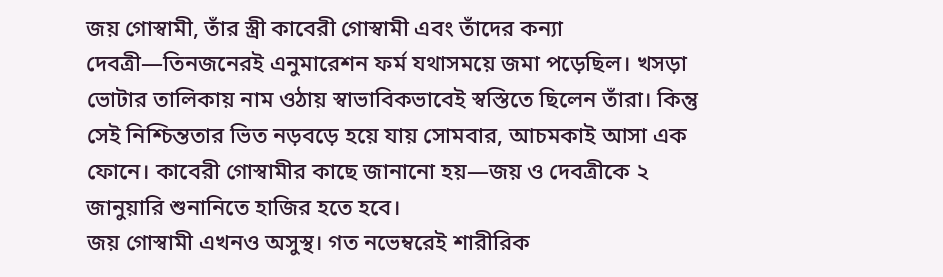জয় গোস্বামী, তাঁর স্ত্রী কাবেরী গোস্বামী এবং তাঁদের কন্যা দেবত্রী—তিনজনেরই এনুমারেশন ফর্ম যথাসময়ে জমা পড়েছিল। খসড়া ভোটার তালিকায় নাম ওঠায় স্বাভাবিকভাবেই স্বস্তিতে ছিলেন তাঁরা। কিন্তু সেই নিশ্চিন্ততার ভিত নড়বড়ে হয়ে যায় সোমবার, আচমকাই আসা এক ফোনে। কাবেরী গোস্বামীর কাছে জানানো হয়—জয় ও দেবত্রীকে ২ জানুয়ারি শুনানিতে হাজির হতে হবে।
জয় গোস্বামী এখনও অসুস্থ। গত নভেম্বরেই শারীরিক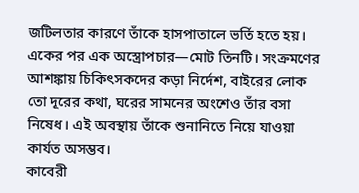জটিলতার কারণে তাঁকে হাসপাতালে ভর্তি হতে হয়। একের পর এক অস্ত্রোপচার—মোট তিনটি। সংক্রমণের আশঙ্কায় চিকিৎসকদের কড়া নির্দেশ, বাইরের লোক তো দূরের কথা, ঘরের সামনের অংশেও তাঁর বসা নিষেধ। এই অবস্থায় তাঁকে শুনানিতে নিয়ে যাওয়া কার্যত অসম্ভব।
কাবেরী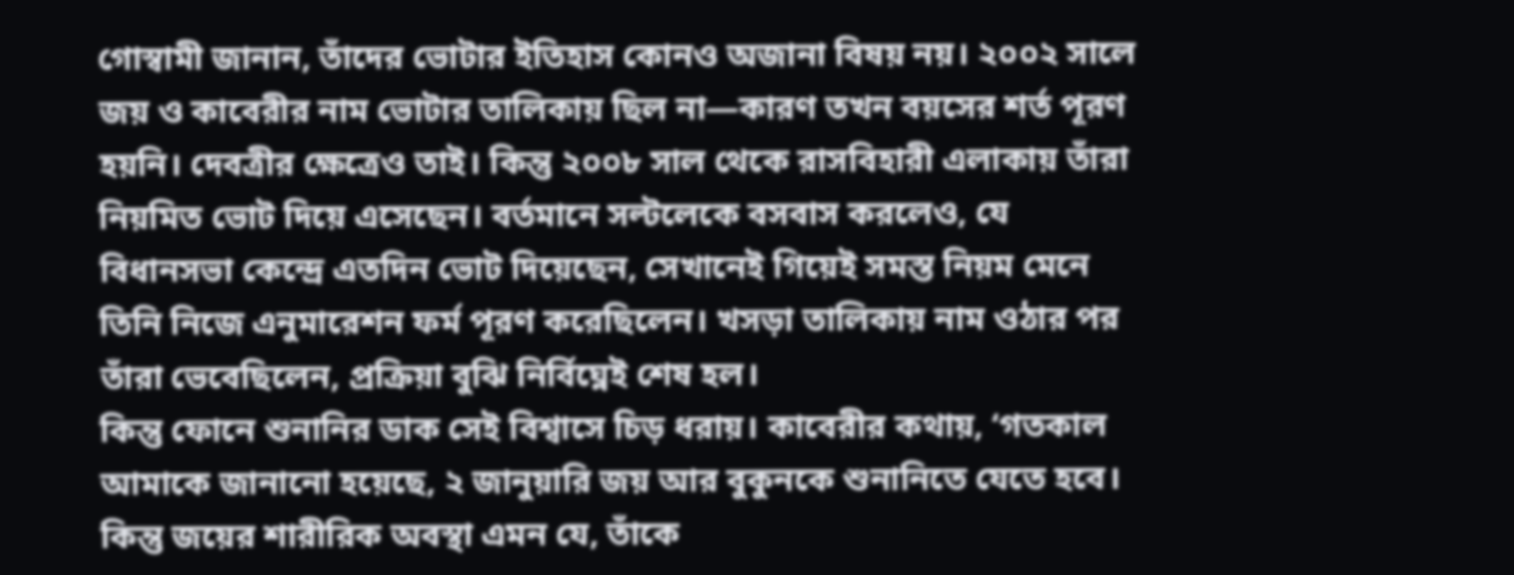গোস্বামী জানান, তাঁদের ভোটার ইতিহাস কোনও অজানা বিষয় নয়। ২০০২ সালে জয় ও কাবেরীর নাম ভোটার তালিকায় ছিল না—কারণ তখন বয়সের শর্ত পূরণ হয়নি। দেবত্রীর ক্ষেত্রেও তাই। কিন্তু ২০০৮ সাল থেকে রাসবিহারী এলাকায় তাঁরা নিয়মিত ভোট দিয়ে এসেছেন। বর্তমানে সল্টলেকে বসবাস করলেও, যে বিধানসভা কেন্দ্রে এতদিন ভোট দিয়েছেন, সেখানেই গিয়েই সমস্ত নিয়ম মেনে তিনি নিজে এনুমারেশন ফর্ম পূরণ করেছিলেন। খসড়া তালিকায় নাম ওঠার পর তাঁরা ভেবেছিলেন, প্রক্রিয়া বুঝি নির্বিঘ্নেই শেষ হল।
কিন্তু ফোনে শুনানির ডাক সেই বিশ্বাসে চিড় ধরায়। কাবেরীর কথায়, ‘গতকাল আমাকে জানানো হয়েছে, ২ জানুয়ারি জয় আর বুকুনকে শুনানিতে যেতে হবে। কিন্তু জয়ের শারীরিক অবস্থা এমন যে, তাঁকে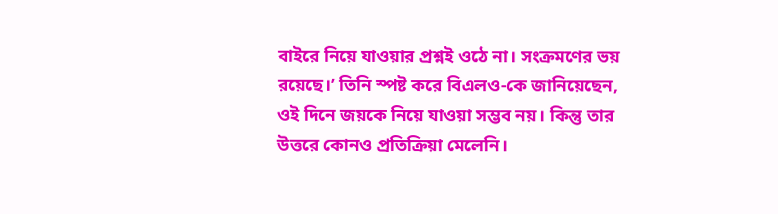বাইরে নিয়ে যাওয়ার প্রশ্নই ওঠে না। সংক্রমণের ভয় রয়েছে।’ তিনি স্পষ্ট করে বিএলও-কে জানিয়েছেন, ওই দিনে জয়কে নিয়ে যাওয়া সম্ভব নয়। কিন্তু তার উত্তরে কোনও প্রতিক্রিয়া মেলেনি।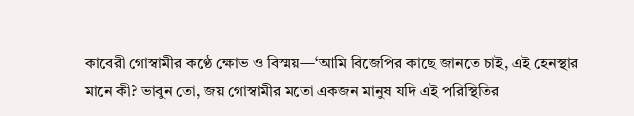কাবেরী গোস্বামীর কণ্ঠে ক্ষোভ ও বিস্ময়—‘আমি বিজেপির কাছে জানতে চাই, এই হেনস্থার মানে কী? ভাবুন তো, জয় গোস্বামীর মতো একজন মানুষ যদি এই পরিস্থিতির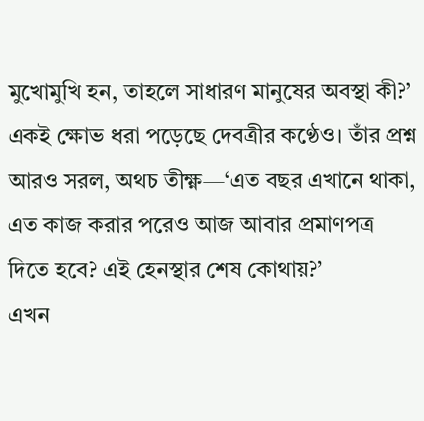মুখোমুখি হন, তাহলে সাধারণ মানুষের অবস্থা কী?’
একই ক্ষোভ ধরা পড়েছে দেবত্রীর কণ্ঠেও। তাঁর প্রশ্ন আরও সরল, অথচ তীক্ষ্ণ—‘এত বছর এখানে থাকা, এত কাজ করার পরেও আজ আবার প্রমাণপত্র দিতে হবে? এই হেনস্থার শেষ কোথায়?’
এখন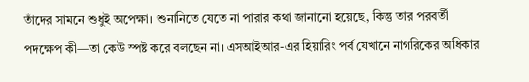তাঁদের সামনে শুধুই অপেক্ষা। শুনানিতে যেতে না পারার কথা জানানো হয়েছে, কিন্তু তার পরবর্তী পদক্ষেপ কী—তা কেউ স্পষ্ট করে বলছেন না। এসআইআর-এর হিয়ারিং পর্ব যেখানে নাগরিকের অধিকার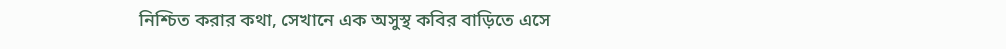নিশ্চিত করার কথা, সেখানে এক অসুস্থ কবির বাড়িতে এসে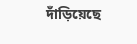দাঁড়িয়েছে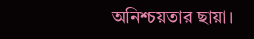অনিশ্চয়তার ছায়া।